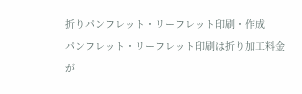折りパンフレット・リーフレット印刷・作成
パンフレット・リーフレット印刷は折り加工料金が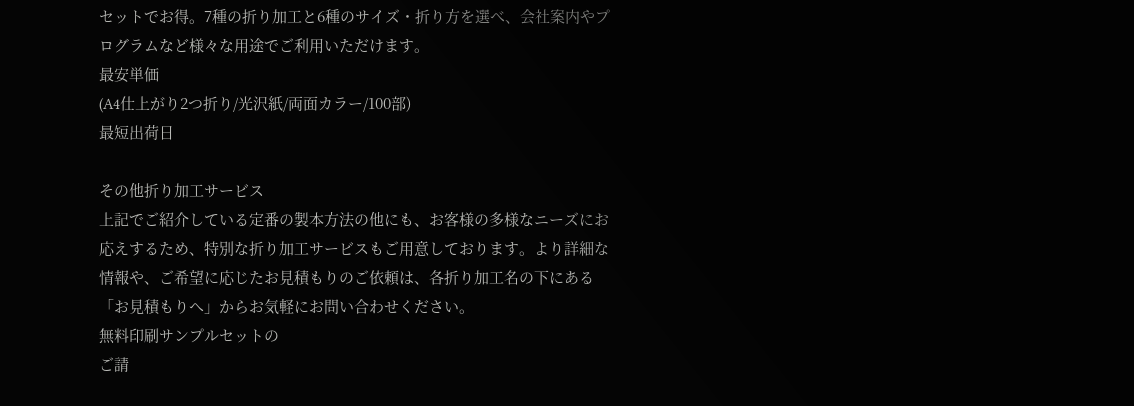セットでお得。7種の折り加工と6種のサイズ・折り方を選べ、会社案内やプログラムなど様々な用途でご利用いただけます。
最安単価
(A4仕上がり2つ折り/光沢紙/両面カラー/100部)
最短出荷日

その他折り加工サービス
上記でご紹介している定番の製本方法の他にも、お客様の多様なニーズにお応えするため、特別な折り加工サービスもご用意しております。より詳細な情報や、ご希望に応じたお見積もりのご依頼は、各折り加工名の下にある「お見積もりへ」からお気軽にお問い合わせください。
無料印刷サンプルセットの
ご請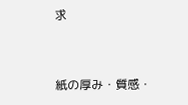求


紙の厚み・質感・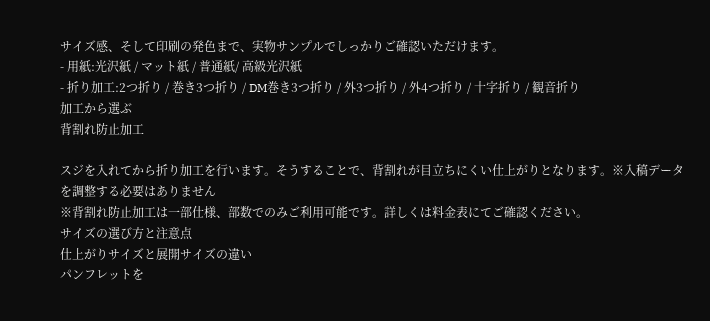サイズ感、そして印刷の発色まで、実物サンプルでしっかりご確認いただけます。
- 用紙:光沢紙 / マット紙 / 普通紙/ 高級光沢紙
- 折り加工:2つ折り / 巻き3つ折り / DM巻き3つ折り / 外3つ折り / 外4つ折り / 十字折り / 観音折り
加工から選ぶ
背割れ防止加工

スジを入れてから折り加工を行います。そうすることで、背割れが目立ちにくい仕上がりとなります。※入稿データを調整する必要はありません
※背割れ防止加工は一部仕様、部数でのみご利用可能です。詳しくは料金表にてご確認ください。
サイズの選び方と注意点
仕上がりサイズと展開サイズの違い
パンフレットを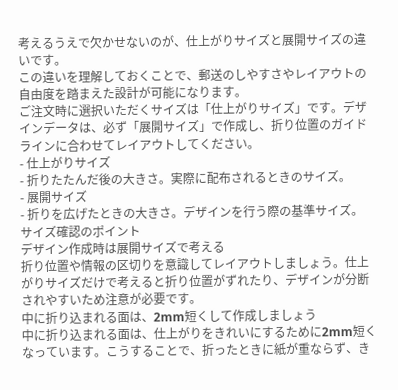考えるうえで欠かせないのが、仕上がりサイズと展開サイズの違いです。
この違いを理解しておくことで、郵送のしやすさやレイアウトの自由度を踏まえた設計が可能になります。
ご注文時に選択いただくサイズは「仕上がりサイズ」です。デザインデータは、必ず「展開サイズ」で作成し、折り位置のガイドラインに合わせてレイアウトしてください。
- 仕上がりサイズ
- 折りたたんだ後の大きさ。実際に配布されるときのサイズ。
- 展開サイズ
- 折りを広げたときの大きさ。デザインを行う際の基準サイズ。
サイズ確認のポイント
デザイン作成時は展開サイズで考える
折り位置や情報の区切りを意識してレイアウトしましょう。仕上がりサイズだけで考えると折り位置がずれたり、デザインが分断されやすいため注意が必要です。
中に折り込まれる面は、2mm短くして作成しましょう
中に折り込まれる面は、仕上がりをきれいにするために2mm短くなっています。こうすることで、折ったときに紙が重ならず、き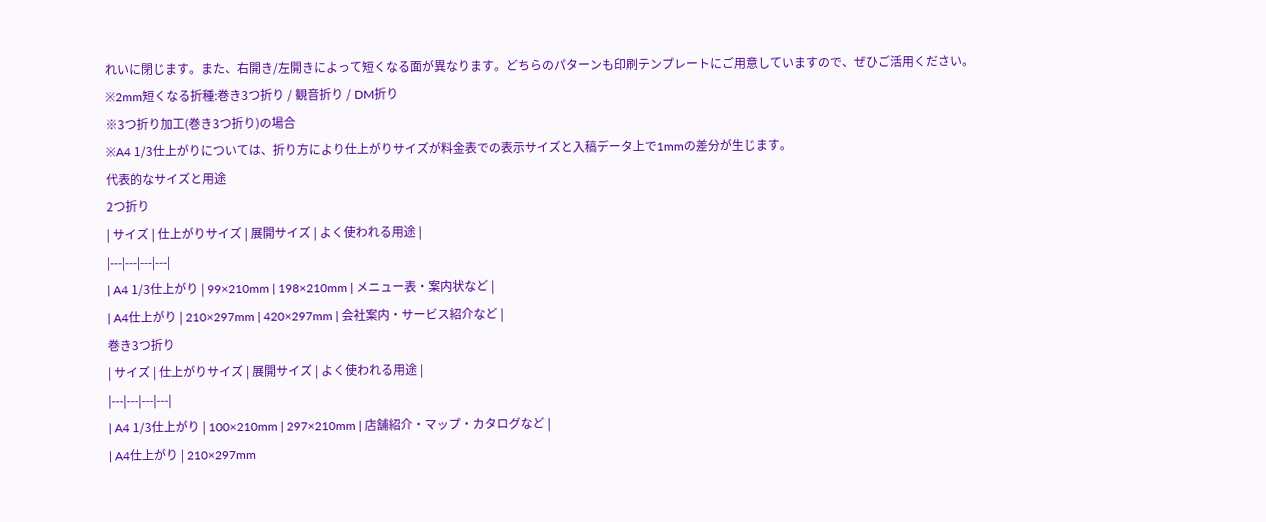れいに閉じます。また、右開き/左開きによって短くなる面が異なります。どちらのパターンも印刷テンプレートにご用意していますので、ぜひご活用ください。
※2mm短くなる折種:巻き3つ折り / 観音折り / DM折り
※3つ折り加工(巻き3つ折り)の場合
※A4 1/3仕上がりについては、折り方により仕上がりサイズが料金表での表示サイズと入稿データ上で1mmの差分が生じます。
代表的なサイズと用途
2つ折り
| サイズ | 仕上がりサイズ | 展開サイズ | よく使われる用途 |
|---|---|---|---|
| A4 1/3仕上がり | 99×210mm | 198×210mm | メニュー表・案内状など |
| A4仕上がり | 210×297mm | 420×297mm | 会社案内・サービス紹介など |
巻き3つ折り
| サイズ | 仕上がりサイズ | 展開サイズ | よく使われる用途 |
|---|---|---|---|
| A4 1/3仕上がり | 100×210mm | 297×210mm | 店舗紹介・マップ・カタログなど |
| A4仕上がり | 210×297mm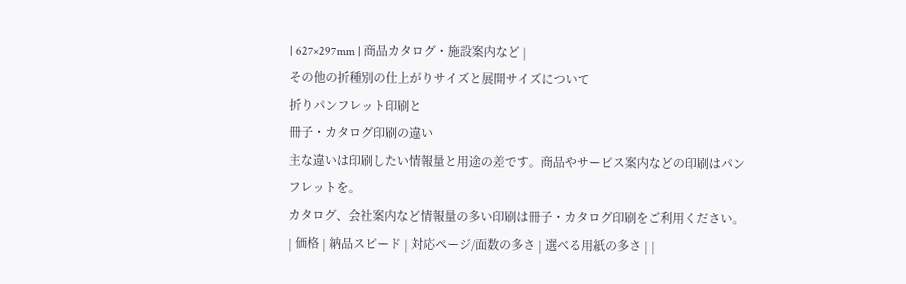| 627×297mm | 商品カタログ・施設案内など |
その他の折種別の仕上がりサイズと展開サイズについて
折りパンフレット印刷と
冊子・カタログ印刷の違い
主な違いは印刷したい情報量と用途の差です。商品やサービス案内などの印刷はパンフレットを。
カタログ、会社案内など情報量の多い印刷は冊子・カタログ印刷をご利用ください。
| 価格 | 納品スピード | 対応ページ/面数の多さ | 選べる用紙の多さ | |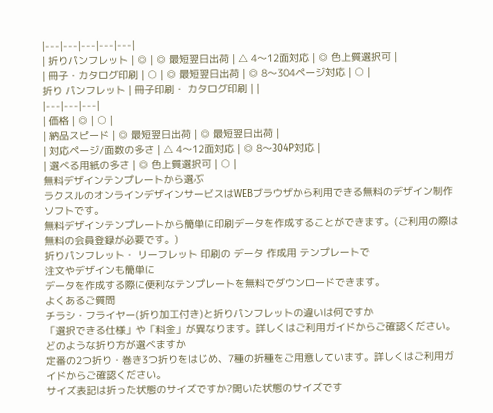|---|---|---|---|---|
| 折りパンフレット | ◎ | ◎ 最短翌日出荷 | △ 4〜12面対応 | ◎ 色上質選択可 |
| 冊子・カタログ印刷 | ○ | ◎ 最短翌日出荷 | ◎ 8〜304ページ対応 | ○ |
折り パンフレット | 冊子印刷・ カタログ印刷 | |
|---|---|---|
| 価格 | ◎ | ○ |
| 納品スピード | ◎ 最短翌日出荷 | ◎ 最短翌日出荷 |
| 対応ページ/面数の多さ | △ 4〜12面対応 | ◎ 8〜304P対応 |
| 選べる用紙の多さ | ◎ 色上質選択可 | ○ |
無料デザインテンプレートから選ぶ
ラクスルのオンラインデザインサービスはWEBブラウザから利用できる無料のデザイン制作ソフトです。
無料デザインテンプレートから簡単に印刷データを作成することができます。(ご利用の際は無料の会員登録が必要です。)
折りパンフレット・ リーフレット 印刷の データ 作成用 テンプレートで
注文やデザインも簡単に
データを作成する際に便利なテンプレートを無料でダウンロードできます。
よくあるご質問
チラシ・フライヤー(折り加工付き)と折りパンフレットの違いは何ですか
「選択できる仕様」や「料金」が異なります。詳しくはご利用ガイドからご確認ください。
どのような折り方が選べますか
定番の2つ折り・巻き3つ折りをはじめ、7種の折種をご用意しています。詳しくはご利用ガイドからご確認ください。
サイズ表記は折った状態のサイズですか?開いた状態のサイズです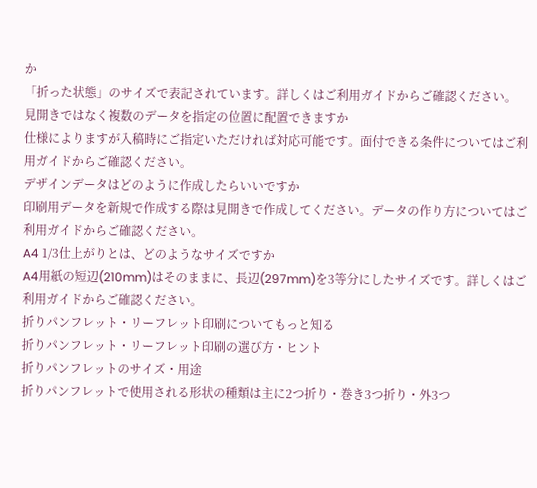か
「折った状態」のサイズで表記されています。詳しくはご利用ガイドからご確認ください。
見開きではなく複数のデータを指定の位置に配置できますか
仕様によりますが入稿時にご指定いただければ対応可能です。面付できる条件についてはご利用ガイドからご確認ください。
デザインデータはどのように作成したらいいですか
印刷用データを新規で作成する際は見開きで作成してください。データの作り方についてはご利用ガイドからご確認ください。
A4 1/3仕上がりとは、どのようなサイズですか
A4用紙の短辺(210mm)はそのままに、長辺(297mm)を3等分にしたサイズです。詳しくはご利用ガイドからご確認ください。
折りパンフレット・リーフレット印刷についてもっと知る
折りパンフレット・リーフレット印刷の選び方・ヒント
折りパンフレットのサイズ・用途
折りパンフレットで使用される形状の種類は主に2つ折り・巻き3つ折り・外3つ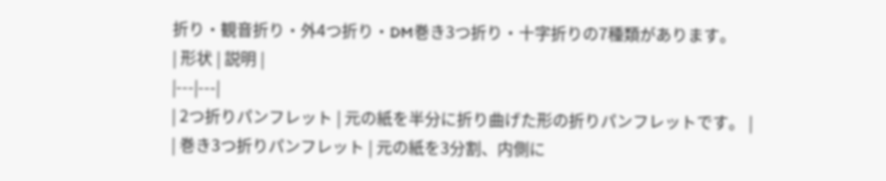折り・観音折り・外4つ折り・DM巻き3つ折り・十字折りの7種類があります。
| 形状 | 説明 |
|---|---|
| 2つ折りパンフレット | 元の紙を半分に折り曲げた形の折りパンフレットです。 |
| 巻き3つ折りパンフレット | 元の紙を3分割、内側に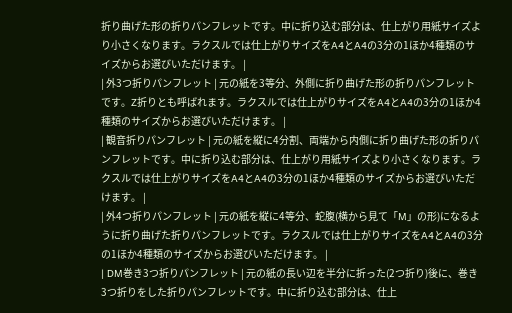折り曲げた形の折りパンフレットです。中に折り込む部分は、仕上がり用紙サイズより小さくなります。ラクスルでは仕上がりサイズをA4とA4の3分の1ほか4種類のサイズからお選びいただけます。 |
| 外3つ折りパンフレット | 元の紙を3等分、外側に折り曲げた形の折りパンフレットです。Z折りとも呼ばれます。ラクスルでは仕上がりサイズをA4とA4の3分の1ほか4種類のサイズからお選びいただけます。 |
| 観音折りパンフレット | 元の紙を縦に4分割、両端から内側に折り曲げた形の折りパンフレットです。中に折り込む部分は、仕上がり用紙サイズより小さくなります。ラクスルでは仕上がりサイズをA4とA4の3分の1ほか4種類のサイズからお選びいただけます。 |
| 外4つ折りパンフレット | 元の紙を縦に4等分、蛇腹(横から見て「M」の形)になるように折り曲げた折りパンフレットです。ラクスルでは仕上がりサイズをA4とA4の3分の1ほか4種類のサイズからお選びいただけます。 |
| DM巻き3つ折りパンフレット | 元の紙の長い辺を半分に折った(2つ折り)後に、巻き3つ折りをした折りパンフレットです。中に折り込む部分は、仕上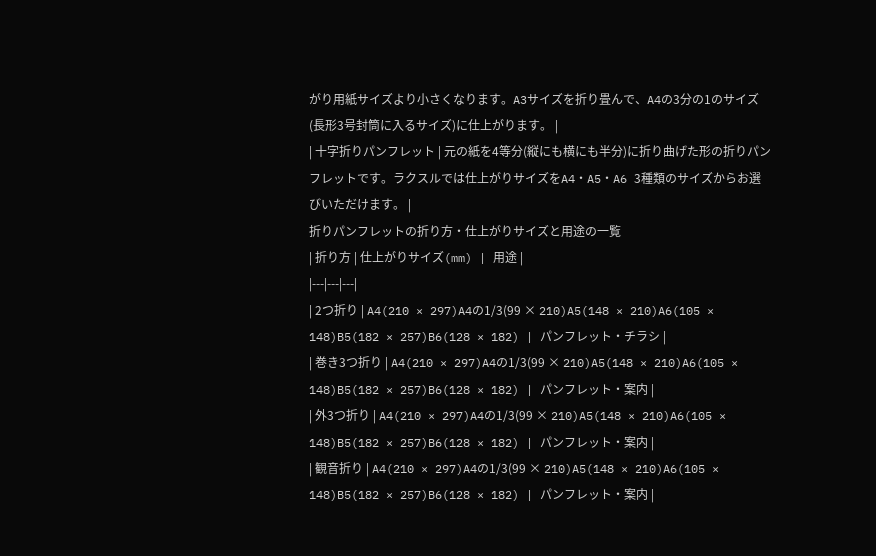がり用紙サイズより小さくなります。A3サイズを折り畳んで、A4の3分の1のサイズ(長形3号封筒に入るサイズ)に仕上がります。 |
| 十字折りパンフレット | 元の紙を4等分(縦にも横にも半分)に折り曲げた形の折りパンフレットです。ラクスルでは仕上がりサイズをA4・A5・A6 3種類のサイズからお選びいただけます。 |
折りパンフレットの折り方・仕上がりサイズと用途の一覧
| 折り方 | 仕上がりサイズ(mm) | 用途 |
|---|---|---|
| 2つ折り | A4(210 × 297)A4の1/3(99 × 210)A5(148 × 210)A6(105 × 148)B5(182 × 257)B6(128 × 182) | パンフレット・チラシ |
| 巻き3つ折り | A4(210 × 297)A4の1/3(99 × 210)A5(148 × 210)A6(105 × 148)B5(182 × 257)B6(128 × 182) | パンフレット・案内 |
| 外3つ折り | A4(210 × 297)A4の1/3(99 × 210)A5(148 × 210)A6(105 × 148)B5(182 × 257)B6(128 × 182) | パンフレット・案内 |
| 観音折り | A4(210 × 297)A4の1/3(99 × 210)A5(148 × 210)A6(105 × 148)B5(182 × 257)B6(128 × 182) | パンフレット・案内 |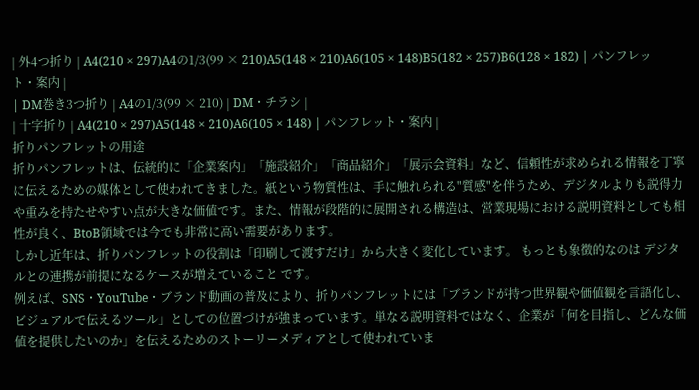| 外4つ折り | A4(210 × 297)A4の1/3(99 × 210)A5(148 × 210)A6(105 × 148)B5(182 × 257)B6(128 × 182) | パンフレット・案内 |
| DM巻き3つ折り | A4の1/3(99 × 210) | DM・チラシ |
| 十字折り | A4(210 × 297)A5(148 × 210)A6(105 × 148) | パンフレット・案内 |
折りパンフレットの用途
折りパンフレットは、伝統的に「企業案内」「施設紹介」「商品紹介」「展示会資料」など、信頼性が求められる情報を丁寧に伝えるための媒体として使われてきました。紙という物質性は、手に触れられる"質感"を伴うため、デジタルよりも説得力や重みを持たせやすい点が大きな価値です。また、情報が段階的に展開される構造は、営業現場における説明資料としても相性が良く、BtoB領域では今でも非常に高い需要があります。
しかし近年は、折りパンフレットの役割は「印刷して渡すだけ」から大きく変化しています。 もっとも象徴的なのは デジタルとの連携が前提になるケースが増えていること です。
例えば、SNS・YouTube・ブランド動画の普及により、折りパンフレットには「ブランドが持つ世界観や価値観を言語化し、ビジュアルで伝えるツール」としての位置づけが強まっています。単なる説明資料ではなく、企業が「何を目指し、どんな価値を提供したいのか」を伝えるためのストーリーメディアとして使われていま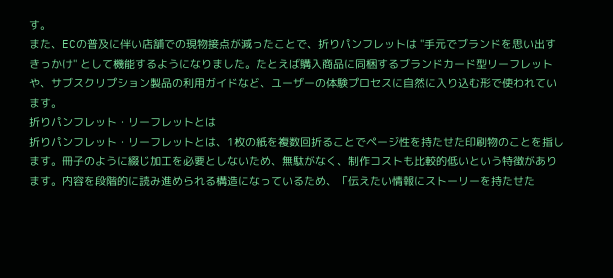す。
また、ECの普及に伴い店舗での現物接点が減ったことで、折りパンフレットは "手元でブランドを思い出すきっかけ" として機能するようになりました。たとえば購入商品に同梱するブランドカード型リーフレットや、サブスクリプション製品の利用ガイドなど、ユーザーの体験プロセスに自然に入り込む形で使われています。
折りパンフレット・リーフレットとは
折りパンフレット・リーフレットとは、1枚の紙を複数回折ることでページ性を持たせた印刷物のことを指します。冊子のように綴じ加工を必要としないため、無駄がなく、制作コストも比較的低いという特徴があります。内容を段階的に読み進められる構造になっているため、「伝えたい情報にストーリーを持たせた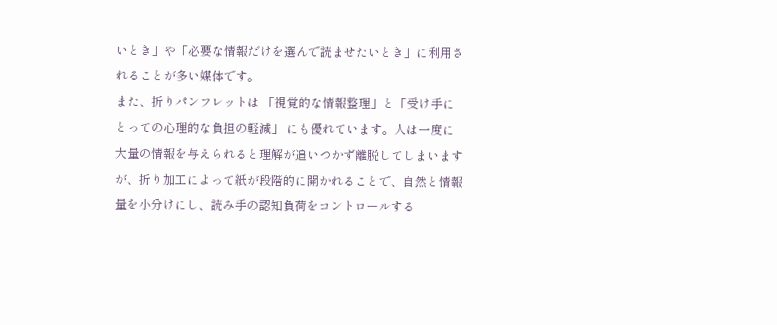いとき」や「必要な情報だけを選んで読ませたいとき」に利用されることが多い媒体です。
また、折りパンフレットは 「視覚的な情報整理」と「受け手にとっての心理的な負担の軽減」 にも優れています。人は一度に大量の情報を与えられると理解が追いつかず離脱してしまいますが、折り加工によって紙が段階的に開かれることで、自然と情報量を小分けにし、読み手の認知負荷をコントロールする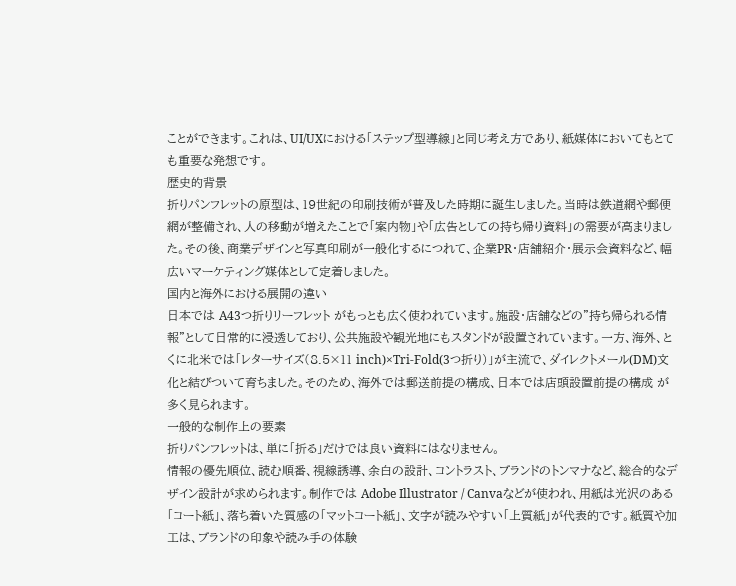ことができます。これは、UI/UXにおける「ステップ型導線」と同じ考え方であり、紙媒体においてもとても重要な発想です。
歴史的背景
折りパンフレットの原型は、19世紀の印刷技術が普及した時期に誕生しました。当時は鉄道網や郵便網が整備され、人の移動が増えたことで「案内物」や「広告としての持ち帰り資料」の需要が高まりました。その後、商業デザインと写真印刷が一般化するにつれて、企業PR・店舗紹介・展示会資料など、幅広いマーケティング媒体として定着しました。
国内と海外における展開の違い
日本では A43つ折りリーフレット がもっとも広く使われています。施設・店舗などの"持ち帰られる情報"として日常的に浸透しており、公共施設や観光地にもスタンドが設置されています。一方、海外、とくに北米では「レターサイズ(8.5×11 inch)×Tri-Fold(3つ折り)」が主流で、ダイレクトメール(DM)文化と結びついて育ちました。そのため、海外では郵送前提の構成、日本では店頭設置前提の構成 が多く見られます。
一般的な制作上の要素
折りパンフレットは、単に「折る」だけでは良い資料にはなりません。
情報の優先順位、読む順番、視線誘導、余白の設計、コントラスト、ブランドのトンマナなど、総合的なデザイン設計が求められます。制作では Adobe Illustrator / Canvaなどが使われ、用紙は光沢のある「コート紙」、落ち着いた質感の「マットコート紙」、文字が読みやすい「上質紙」が代表的です。紙質や加工は、ブランドの印象や読み手の体験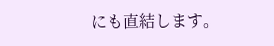にも直結します。